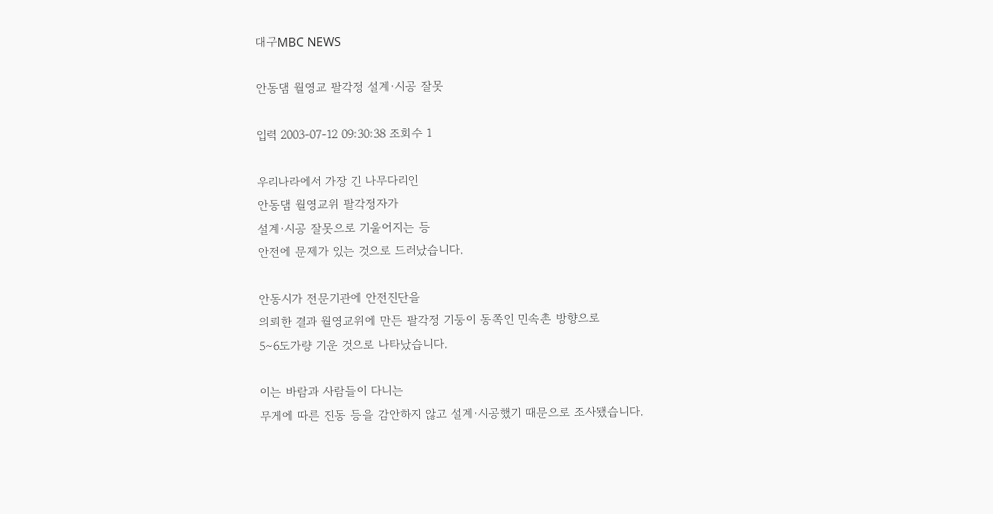대구MBC NEWS

안동댐 월영교 팔각정 설계·시공 잘못

입력 2003-07-12 09:30:38 조회수 1

우리나라에서 가장 긴 나무다리인
안동댐 월영교위 팔각정자가
설계·시공 잘못으로 기울어지는 등
안전에 문제가 있는 것으로 드러났습니다.

안동시가 전문기관에 안전진단을
의뢰한 결과 월영교위에 만든 팔각정 기둥이 동쪽인 민속촌 방향으로
5∼6도가량 기운 것으로 나타났습니다.

이는 바람과 사람들이 다니는
무게에 따른 진동 등을 감안하지 않고 설계·시공했기 때문으로 조사됐습니다.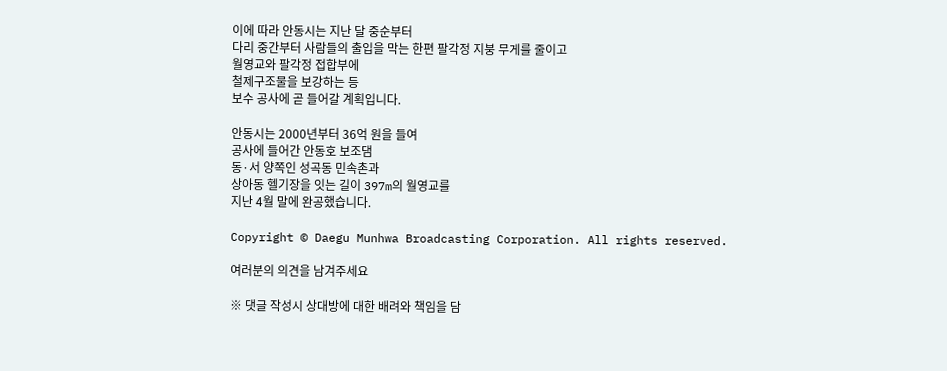이에 따라 안동시는 지난 달 중순부터
다리 중간부터 사람들의 출입을 막는 한편 팔각정 지붕 무게를 줄이고
월영교와 팔각정 접합부에
철제구조물을 보강하는 등
보수 공사에 곧 들어갈 계획입니다.

안동시는 2000년부터 36억 원을 들여
공사에 들어간 안동호 보조댐
동·서 양쪽인 성곡동 민속촌과
상아동 헬기장을 잇는 길이 397m의 월영교를
지난 4월 말에 완공했습니다.

Copyright © Daegu Munhwa Broadcasting Corporation. All rights reserved.

여러분의 의견을 남겨주세요

※ 댓글 작성시 상대방에 대한 배려와 책임을 담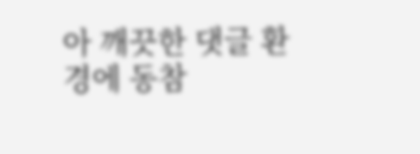아 깨끗한 댓글 환경에 동참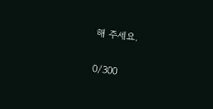해 주세요.

0/300